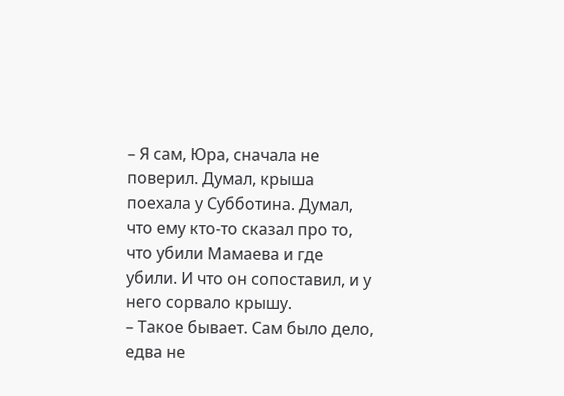– Я сам, Юра, сначала не поверил. Думал, крыша поехала у Субботина. Думал, что ему кто-то сказал про то, что убили Мамаева и где убили. И что он сопоставил, и у него сорвало крышу.
– Такое бывает. Сам было дело, едва не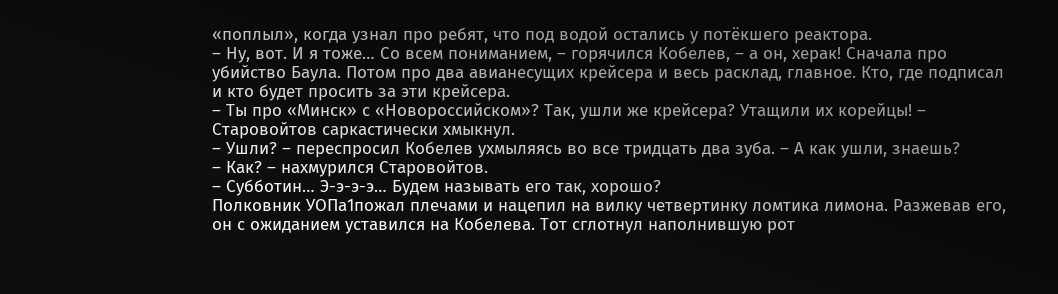«поплыл», когда узнал про ребят, что под водой остались у потёкшего реактора.
– Ну, вот. И я тоже… Со всем пониманием, – горячился Кобелев, – а он, херак! Сначала про убийство Баула. Потом про два авианесущих крейсера и весь расклад, главное. Кто, где подписал и кто будет просить за эти крейсера.
– Ты про «Минск» с «Новороссийском»? Так, ушли же крейсера? Утащили их корейцы! – Старовойтов саркастически хмыкнул.
– Ушли? – переспросил Кобелев ухмыляясь во все тридцать два зуба. – А как ушли, знаешь?
– Как? – нахмурился Старовойтов.
– Субботин… Э-э-э-э… Будем называть его так, хорошо?
Полковник УОПа1пожал плечами и нацепил на вилку четвертинку ломтика лимона. Разжевав его, он с ожиданием уставился на Кобелева. Тот сглотнул наполнившую рот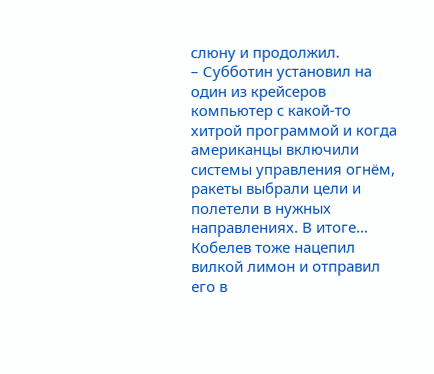слюну и продолжил.
– Субботин установил на один из крейсеров компьютер с какой-то хитрой программой и когда американцы включили системы управления огнём, ракеты выбрали цели и полетели в нужных направлениях. В итоге…
Кобелев тоже нацепил вилкой лимон и отправил его в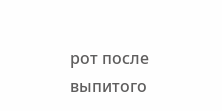рот после выпитого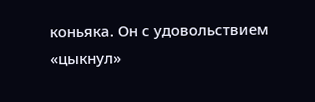коньяка. Он с удовольствием «цыкнул»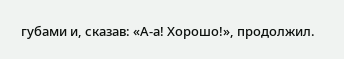губами и, сказав: «А-а! Хорошо!», продолжил.